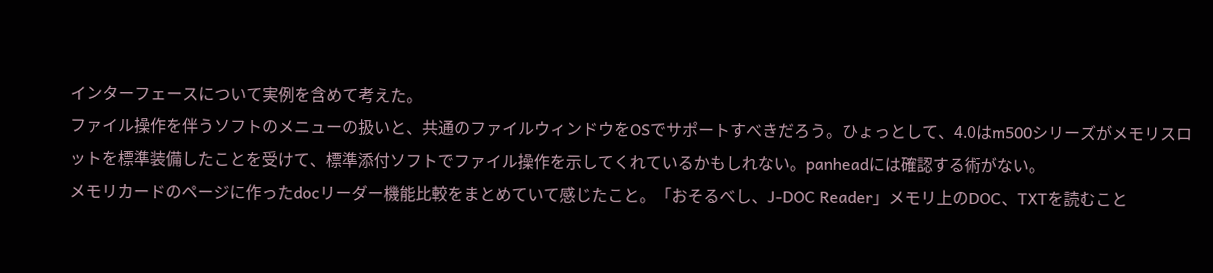インターフェースについて実例を含めて考えた。
ファイル操作を伴うソフトのメニューの扱いと、共通のファイルウィンドウをOSでサポートすべきだろう。ひょっとして、4.0はm500シリーズがメモリスロットを標準装備したことを受けて、標準添付ソフトでファイル操作を示してくれているかもしれない。panheadには確認する術がない。
メモリカードのページに作ったdocリーダー機能比較をまとめていて感じたこと。「おそるべし、J-DOC Reader」メモリ上のDOC、TXTを読むこと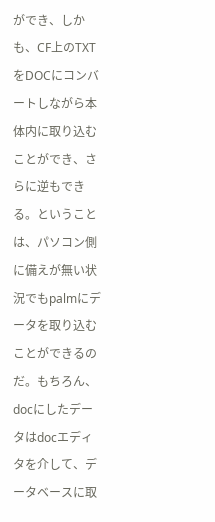ができ、しかも、CF上のTXTをDOCにコンバートしながら本体内に取り込むことができ、さらに逆もできる。ということは、パソコン側に備えが無い状況でもpalmにデータを取り込むことができるのだ。もちろん、docにしたデータはdocエディタを介して、データベースに取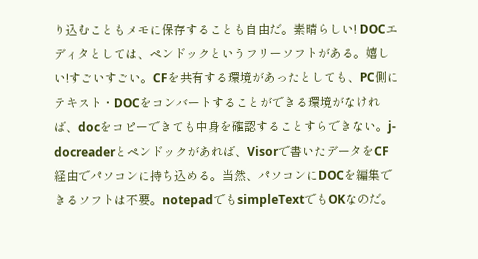り込むこともメモに保存することも自由だ。素晴らしい! DOCエディタとしては、ペンドックというフリーソフトがある。嬉しい!すごいすごい。CFを共有する環境があったとしても、PC側にテキスト・DOCをコンバートすることができる環境がなければ、docをコピーできても中身を確認することすらできない。j-docreaderとペンドックがあれば、Visorで書いたデータをCF経由でパソコンに持ち込める。当然、パソコンにDOCを編集できるソフトは不要。notepadでもsimpleTextでもOKなのだ。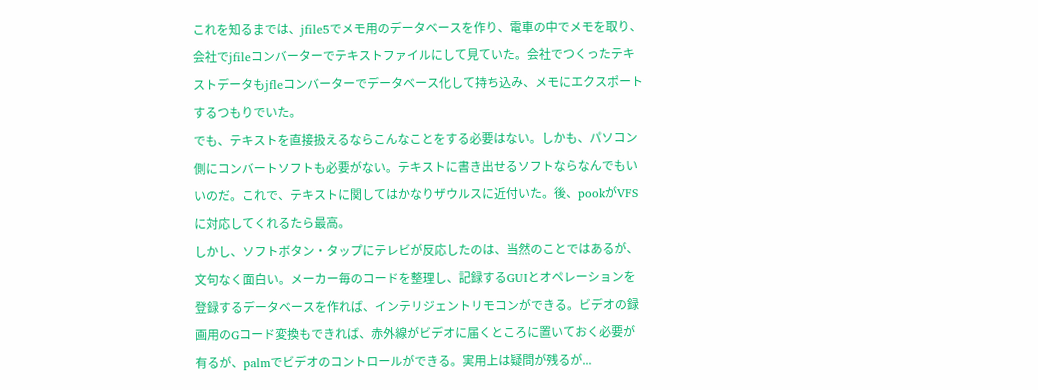これを知るまでは、jfile5でメモ用のデータベースを作り、電車の中でメモを取り、会社でjfileコンバーターでテキストファイルにして見ていた。会社でつくったテキストデータもjfleコンバーターでデータベース化して持ち込み、メモにエクスポートするつもりでいた。
でも、テキストを直接扱えるならこんなことをする必要はない。しかも、パソコン側にコンバートソフトも必要がない。テキストに書き出せるソフトならなんでもいいのだ。これで、テキストに関してはかなりザウルスに近付いた。後、pookがVFSに対応してくれるたら最高。
しかし、ソフトボタン・タップにテレビが反応したのは、当然のことではあるが、文句なく面白い。メーカー毎のコードを整理し、記録するGUIとオペレーションを登録するデータベースを作れば、インテリジェントリモコンができる。ビデオの録画用のGコード変換もできれば、赤外線がビデオに届くところに置いておく必要が有るが、palmでビデオのコントロールができる。実用上は疑問が残るが...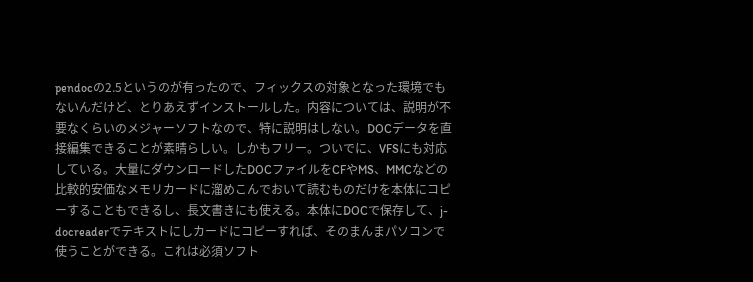pendocの2.5というのが有ったので、フィックスの対象となった環境でもないんだけど、とりあえずインストールした。内容については、説明が不要なくらいのメジャーソフトなので、特に説明はしない。DOCデータを直接編集できることが素晴らしい。しかもフリー。ついでに、VFSにも対応している。大量にダウンロードしたDOCファイルをCFやMS、MMCなどの比較的安価なメモリカードに溜めこんでおいて読むものだけを本体にコピーすることもできるし、長文書きにも使える。本体にDOCで保存して、j-docreaderでテキストにしカードにコピーすれば、そのまんまパソコンで使うことができる。これは必須ソフト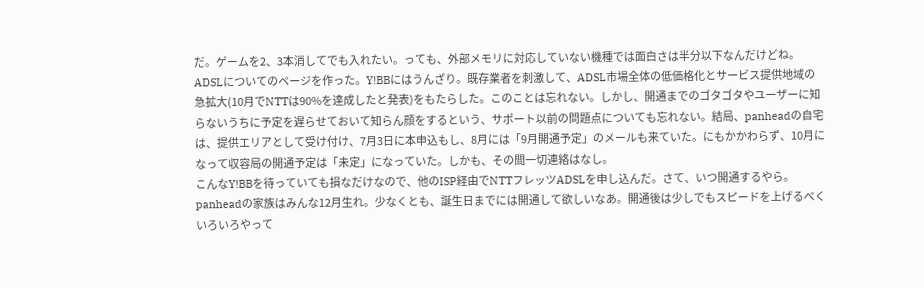だ。ゲームを2、3本消してでも入れたい。っても、外部メモリに対応していない機種では面白さは半分以下なんだけどね。
ADSLについてのページを作った。Y!BBにはうんざり。既存業者を刺激して、ADSL市場全体の低価格化とサービス提供地域の急拡大(10月でNTTは90%を達成したと発表)をもたらした。このことは忘れない。しかし、開通までのゴタゴタやユーザーに知らないうちに予定を遅らせておいて知らん顔をするという、サポート以前の問題点についても忘れない。結局、panheadの自宅は、提供エリアとして受け付け、7月3日に本申込もし、8月には「9月開通予定」のメールも来ていた。にもかかわらず、10月になって収容局の開通予定は「未定」になっていた。しかも、その間一切連絡はなし。
こんなY!BBを待っていても損なだけなので、他のISP経由でNTTフレッツADSLを申し込んだ。さて、いつ開通するやら。panheadの家族はみんな12月生れ。少なくとも、誕生日までには開通して欲しいなあ。開通後は少しでもスピードを上げるべくいろいろやって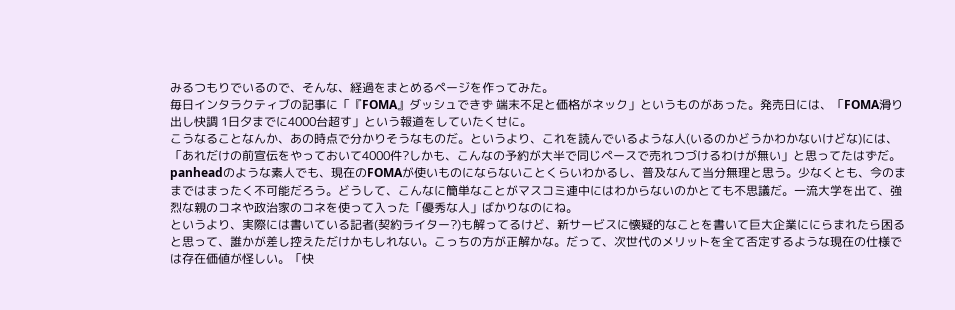みるつもりでいるので、そんな、経過をまとめるページを作ってみた。
毎日インタラクティブの記事に「『FOMA』ダッシュできず 端末不足と価格がネック」というものがあった。発売日には、「FOMA滑り出し快調 1日夕までに4000台超す」という報道をしていたくせに。
こうなることなんか、あの時点で分かりそうなものだ。というより、これを読んでいるような人(いるのかどうかわかないけどな)には、「あれだけの前宣伝をやっておいて4000件?しかも、こんなの予約が大半で同じペースで売れつづけるわけが無い」と思ってたはずだ。panheadのような素人でも、現在のFOMAが使いものにならないことくらいわかるし、普及なんて当分無理と思う。少なくとも、今のままではまったく不可能だろう。どうして、こんなに簡単なことがマスコミ連中にはわからないのかとても不思議だ。一流大学を出て、強烈な親のコネや政治家のコネを使って入った「優秀な人」ばかりなのにね。
というより、実際には書いている記者(契約ライター?)も解ってるけど、新サービスに懐疑的なことを書いて巨大企業ににらまれたら困ると思って、誰かが差し控えただけかもしれない。こっちの方が正解かな。だって、次世代のメリットを全て否定するような現在の仕様では存在価値が怪しい。「快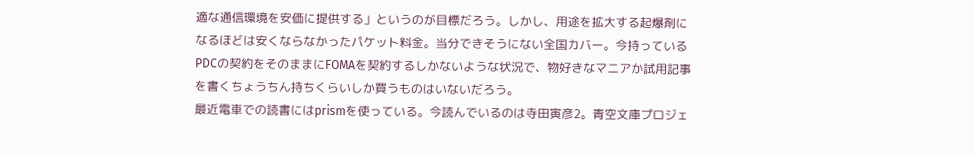適な通信環境を安価に提供する」というのが目標だろう。しかし、用途を拡大する起爆剤になるほどは安くならなかったパケット料金。当分できそうにない全国カバー。今持っているPDCの契約をそのままにFOMAを契約するしかないような状況で、物好きなマニアか試用記事を書くちょうちん持ちくらいしか買うものはいないだろう。
最近電車での読書にはprismを使っている。今読んでいるのは寺田寅彦2。青空文庫プロジェ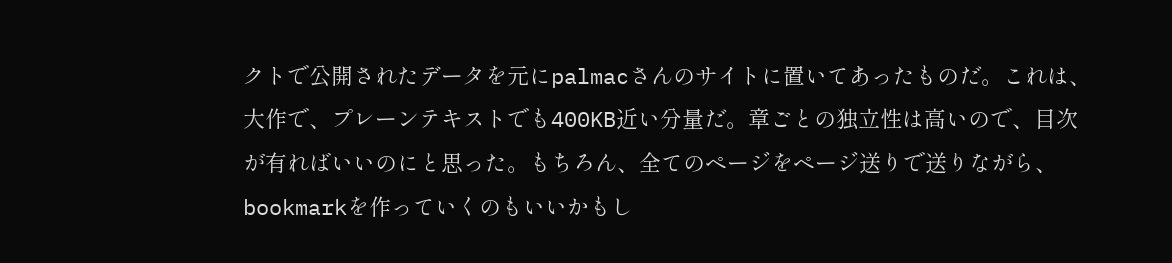クトで公開されたデータを元にpalmacさんのサイトに置いてあったものだ。これは、大作で、プレーンテキストでも400KB近い分量だ。章ごとの独立性は高いので、目次が有ればいいのにと思った。もちろん、全てのページをページ送りで送りながら、bookmarkを作っていくのもいいかもし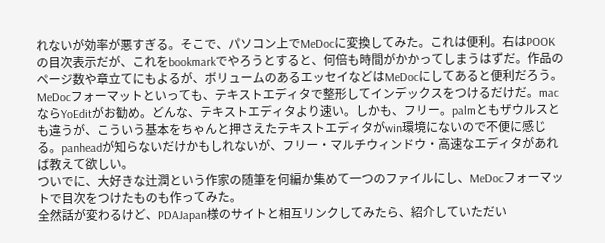れないが効率が悪すぎる。そこで、パソコン上でMeDocに変換してみた。これは便利。右はPOOKの目次表示だが、これをbookmarkでやろうとすると、何倍も時間がかかってしまうはずだ。作品のページ数や章立てにもよるが、ボリュームのあるエッセイなどはMeDocにしてあると便利だろう。
MeDocフォーマットといっても、テキストエディタで整形してインデックスをつけるだけだ。macならYoEditがお勧め。どんな、テキストエディタより速い。しかも、フリー。palmともザウルスとも違うが、こういう基本をちゃんと押さえたテキストエディタがwin環境にないので不便に感じる。panheadが知らないだけかもしれないが、フリー・マルチウィンドウ・高速なエディタがあれば教えて欲しい。
ついでに、大好きな辻潤という作家の随筆を何編か集めて一つのファイルにし、MeDocフォーマットで目次をつけたものも作ってみた。
全然話が変わるけど、PDAJapan様のサイトと相互リンクしてみたら、紹介していただい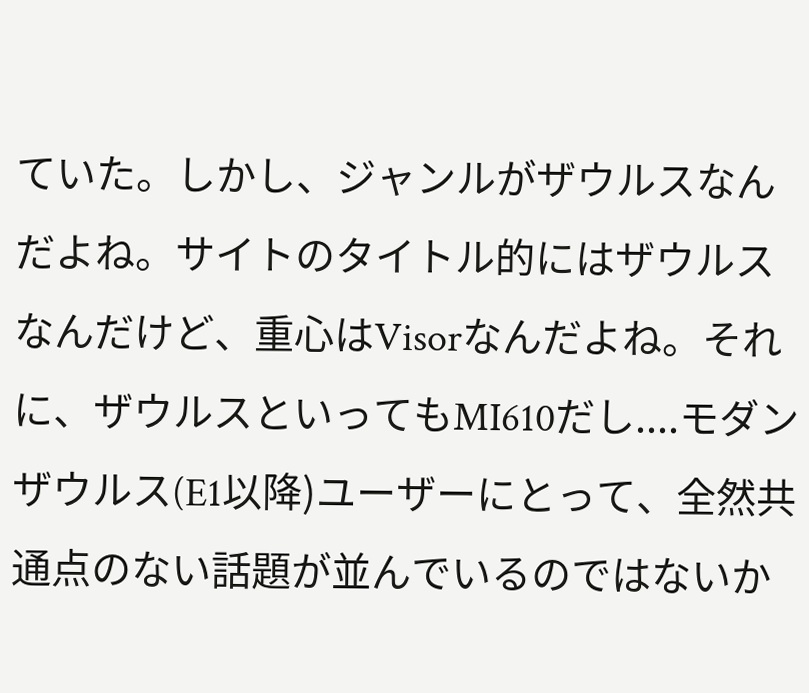ていた。しかし、ジャンルがザウルスなんだよね。サイトのタイトル的にはザウルスなんだけど、重心はVisorなんだよね。それに、ザウルスといってもMI610だし....モダンザウルス(E1以降)ユーザーにとって、全然共通点のない話題が並んでいるのではないか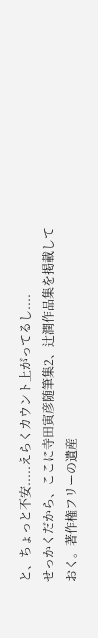と、ちょっと不安.....えらくカウント上がってるし....
せっかくだから、ここに寺田寅彦随筆集2、辻潤作品集を掲載しておく。著作権フリーの遺産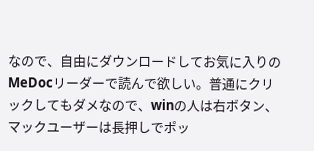なので、自由にダウンロードしてお気に入りのMeDocリーダーで読んで欲しい。普通にクリックしてもダメなので、winの人は右ボタン、マックユーザーは長押しでポッ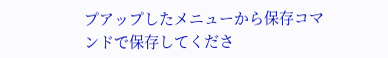プアップしたメニューから保存コマンドで保存してくださ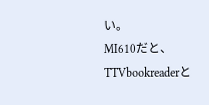い。
MI610だと、TTVbookreaderと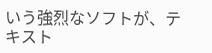いう強烈なソフトが、テキスト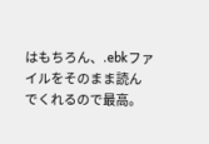はもちろん、.ebkファイルをそのまま読んでくれるので最高。